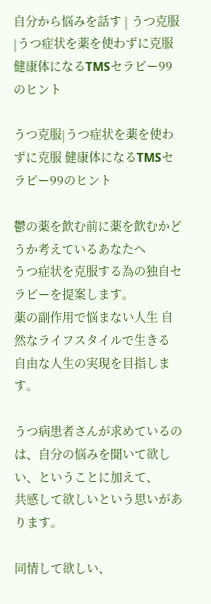自分から悩みを話す | うつ克服|うつ症状を薬を使わずに克服 健康体になるTMSセラピー99のヒント

うつ克服|うつ症状を薬を使わずに克服 健康体になるTMSセラピー99のヒント

鬱の薬を飲む前に薬を飲むかどうか考えているあなたへ
うつ症状を克服する為の独自セラピーを提案します。
薬の副作用で悩まない人生 自然なライフスタイルで生きる
自由な人生の実現を目指します。

うつ病患者さんが求めているのは、自分の悩みを聞いて欲しい、ということに加えて、
共感して欲しいという思いがあります。

同情して欲しい、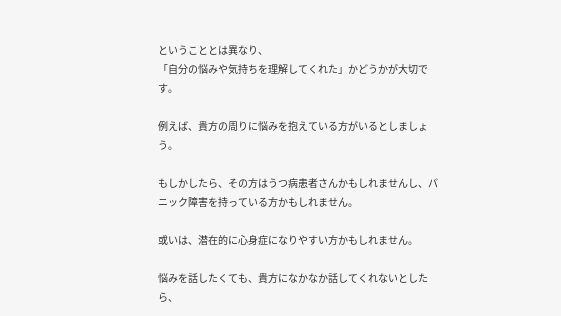ということとは異なり、
「自分の悩みや気持ちを理解してくれた」かどうかが大切です。

例えば、貴方の周りに悩みを抱えている方がいるとしましょう。

もしかしたら、その方はうつ病患者さんかもしれませんし、パニック障害を持っている方かもしれません。

或いは、潜在的に心身症になりやすい方かもしれません。

悩みを話したくても、貴方になかなか話してくれないとしたら、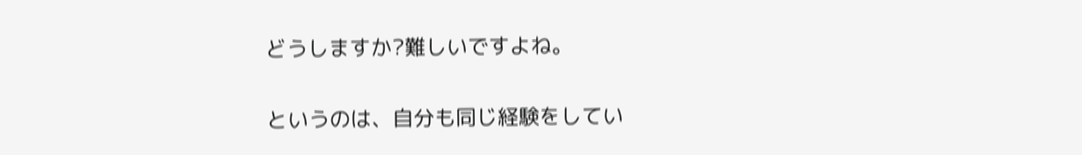どうしますか?難しいですよね。

というのは、自分も同じ経験をしてい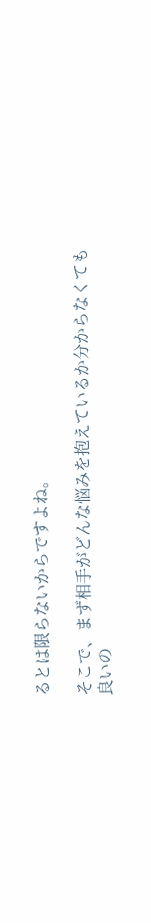るとは限らないからですよね。

そこで、まず相手がどんな悩みを抱えているか分からなくても良いの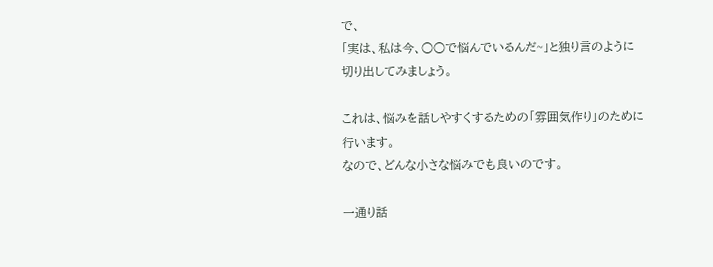で、
「実は、私は今、○○で悩んでいるんだ~」と独り言のように切り出してみましょう。

これは、悩みを話しやすくするための「雰囲気作り」のために行います。
なので、どんな小さな悩みでも良いのです。

一通り話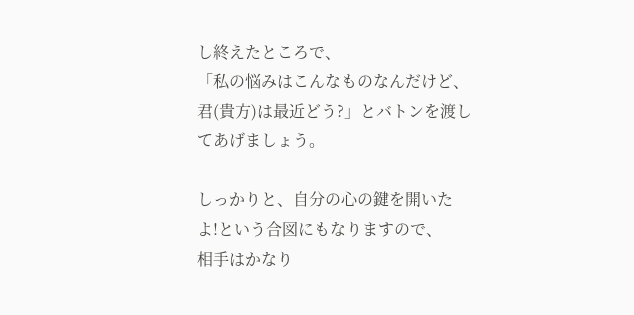し終えたところで、
「私の悩みはこんなものなんだけど、君(貴方)は最近どう?」とバトンを渡してあげましょう。

しっかりと、自分の心の鍵を開いたよ!という合図にもなりますので、
相手はかなり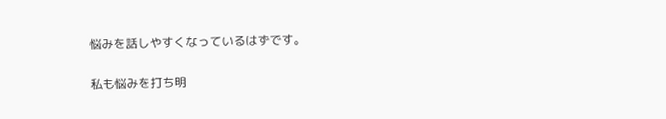悩みを話しやすくなっているはずです。

私も悩みを打ち明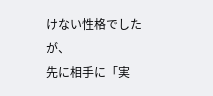けない性格でしたが、
先に相手に「実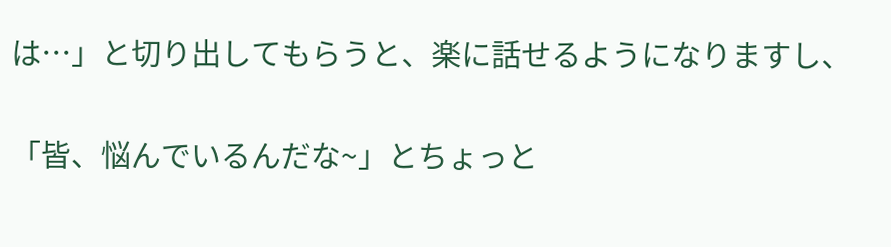は…」と切り出してもらうと、楽に話せるようになりますし、

「皆、悩んでいるんだな~」とちょっと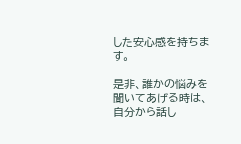した安心感を持ちます。

是非、誰かの悩みを聞いてあげる時は、自分から話し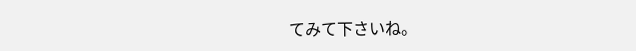てみて下さいね。